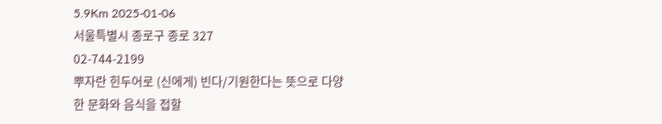5.9Km 2025-01-06
서울특별시 종로구 종로 327
02-744-2199
뿌자란 힌두어로 (신에게) 빈다/기원한다는 뜻으로 다양한 문화와 음식을 접할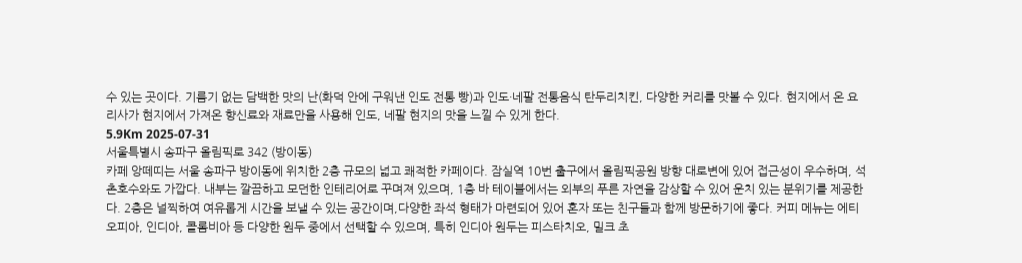수 있는 곳이다. 기름기 없는 담백한 맛의 난(화덕 안에 구워낸 인도 전통 빵)과 인도·네팔 전통음식 탄두리치킨, 다양한 커리를 맛볼 수 있다. 현지에서 온 요리사가 현지에서 가져온 향신료와 재료만을 사용해 인도, 네팔 현지의 맛을 느낄 수 있게 한다.
5.9Km 2025-07-31
서울특별시 송파구 올림픽로 342 (방이동)
카페 앙떼띠는 서울 송파구 방이동에 위치한 2층 규모의 넓고 쾌적한 카페이다. 잠실역 10번 출구에서 올림픽공원 방향 대로변에 있어 접근성이 우수하며, 석촌호수와도 가깝다. 내부는 깔끔하고 모던한 인테리어로 꾸며져 있으며, 1층 바 테이블에서는 외부의 푸른 자연을 감상할 수 있어 운치 있는 분위기를 제공한다. 2층은 널찍하여 여유롭게 시간을 보낼 수 있는 공간이며,다양한 좌석 형태가 마련되어 있어 혼자 또는 친구들과 함께 방문하기에 좋다. 커피 메뉴는 에티오피아, 인디아, 콜롬비아 등 다양한 원두 중에서 선택할 수 있으며, 특히 인디아 원두는 피스타치오, 밀크 초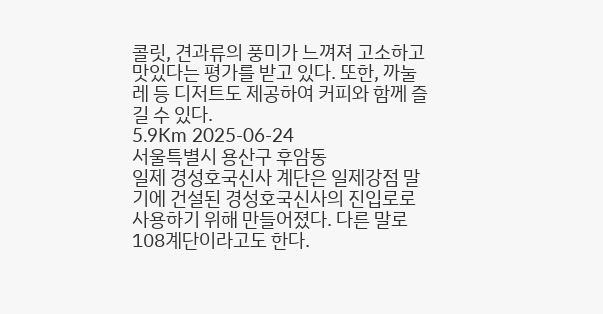콜릿, 견과류의 풍미가 느껴져 고소하고 맛있다는 평가를 받고 있다. 또한, 까눌레 등 디저트도 제공하여 커피와 함께 즐길 수 있다.
5.9Km 2025-06-24
서울특별시 용산구 후암동
일제 경성호국신사 계단은 일제강점 말기에 건설된 경성호국신사의 진입로로 사용하기 위해 만들어졌다. 다른 말로 108계단이라고도 한다.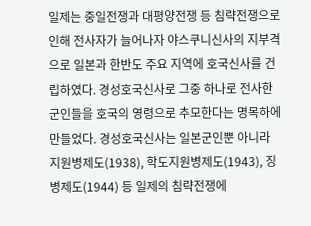일제는 중일전쟁과 대평양전쟁 등 침략전쟁으로 인해 전사자가 늘어나자 야스쿠니신사의 지부격으로 일본과 한반도 주요 지역에 호국신사를 건립하였다. 경성호국신사로 그중 하나로 전사한 군인들을 호국의 영령으로 추모한다는 명목하에 만들었다. 경성호국신사는 일본군인뿐 아니라 지원병제도(1938), 학도지원병제도(1943), 징병제도(1944) 등 일제의 침략전쟁에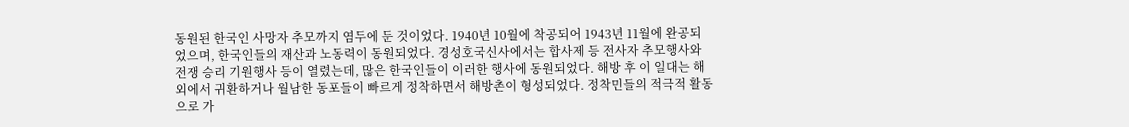동원된 한국인 사망자 추모까지 염두에 둔 것이었다. 1940년 10월에 착공되어 1943년 11월에 완공되었으며, 한국인들의 재산과 노동력이 동원되었다. 경성호국신사에서는 합사제 등 전사자 추모행사와 전쟁 승리 기원행사 등이 열렸는데, 많은 한국인들이 이러한 행사에 동원되었다. 해방 후 이 일대는 해외에서 귀환하거나 월남한 동포들이 빠르게 정착하면서 해방촌이 형성되었다. 정착민들의 적극적 활동으로 가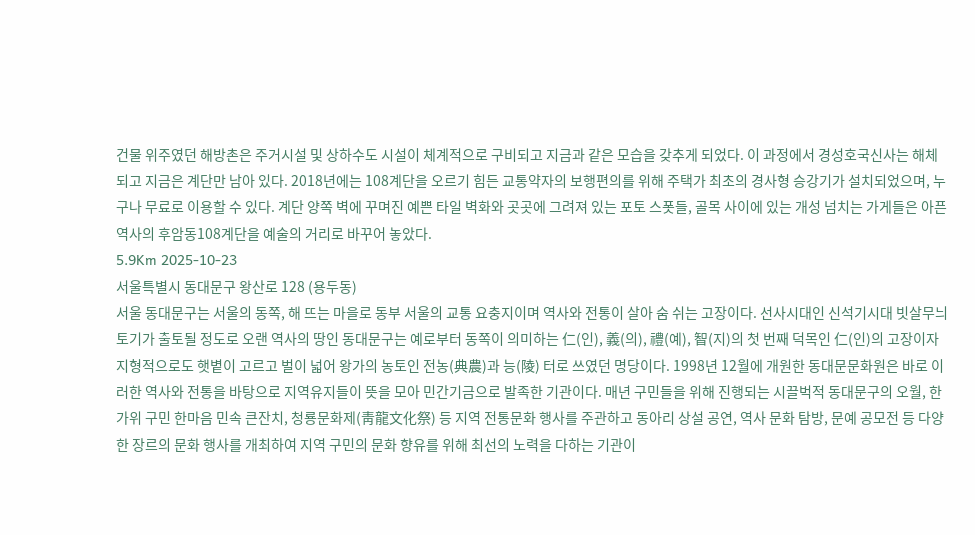건물 위주였던 해방촌은 주거시설 및 상하수도 시설이 체계적으로 구비되고 지금과 같은 모습을 갖추게 되었다. 이 과정에서 경성호국신사는 해체되고 지금은 계단만 남아 있다. 2018년에는 108계단을 오르기 힘든 교통약자의 보행편의를 위해 주택가 최초의 경사형 승강기가 설치되었으며, 누구나 무료로 이용할 수 있다. 계단 양쪽 벽에 꾸며진 예쁜 타일 벽화와 곳곳에 그려져 있는 포토 스폿들, 골목 사이에 있는 개성 넘치는 가게들은 아픈 역사의 후암동108계단을 예술의 거리로 바꾸어 놓았다.
5.9Km 2025-10-23
서울특별시 동대문구 왕산로 128 (용두동)
서울 동대문구는 서울의 동쪽, 해 뜨는 마을로 동부 서울의 교통 요충지이며 역사와 전통이 살아 숨 쉬는 고장이다. 선사시대인 신석기시대 빗살무늬토기가 출토될 정도로 오랜 역사의 땅인 동대문구는 예로부터 동쪽이 의미하는 仁(인), 義(의), 禮(예), 智(지)의 첫 번째 덕목인 仁(인)의 고장이자 지형적으로도 햇볕이 고르고 벌이 넓어 왕가의 농토인 전농(典農)과 능(陵) 터로 쓰였던 명당이다. 1998년 12월에 개원한 동대문문화원은 바로 이러한 역사와 전통을 바탕으로 지역유지들이 뜻을 모아 민간기금으로 발족한 기관이다. 매년 구민들을 위해 진행되는 시끌벅적 동대문구의 오월, 한가위 구민 한마음 민속 큰잔치, 청룡문화제(靑龍文化祭) 등 지역 전통문화 행사를 주관하고 동아리 상설 공연, 역사 문화 탐방, 문예 공모전 등 다양한 장르의 문화 행사를 개최하여 지역 구민의 문화 향유를 위해 최선의 노력을 다하는 기관이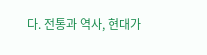다. 전통과 역사, 현대가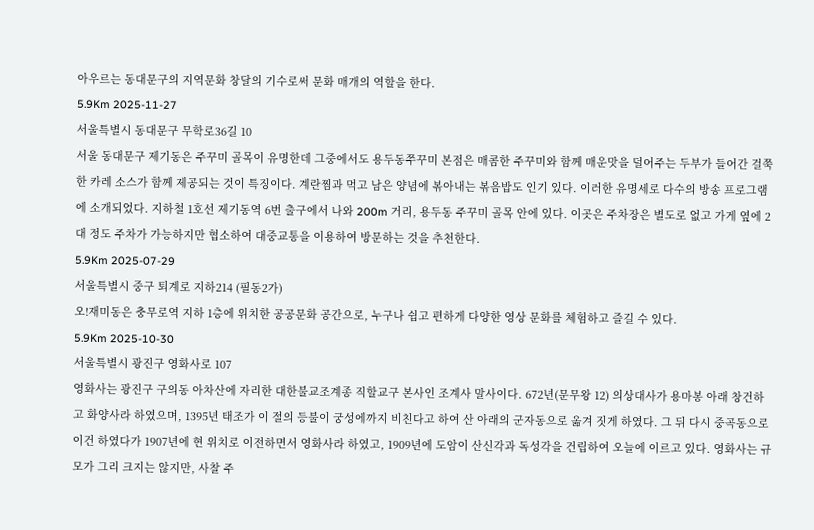아우르는 동대문구의 지역문화 창달의 기수로써 문화 매개의 역할을 한다.
5.9Km 2025-11-27
서울특별시 동대문구 무학로36길 10
서울 동대문구 제기동은 주꾸미 골목이 유명한데 그중에서도 용두동쭈꾸미 본점은 매콤한 주꾸미와 함께 매운맛을 덜어주는 두부가 들어간 걸쭉한 카레 소스가 함께 제공되는 것이 특징이다. 계란찜과 먹고 남은 양념에 볶아내는 볶음밥도 인기 있다. 이러한 유명세로 다수의 방송 프로그램에 소개되었다. 지하철 1호선 제기동역 6번 출구에서 나와 200m 거리, 용두동 주꾸미 골목 안에 있다. 이곳은 주차장은 별도로 없고 가게 옆에 2대 정도 주차가 가능하지만 협소하여 대중교통을 이용하여 방문하는 것을 추천한다.
5.9Km 2025-07-29
서울특별시 중구 퇴계로 지하214 (필동2가)
오!재미동은 충무로역 지하 1층에 위치한 공공문화 공간으로, 누구나 쉽고 편하게 다양한 영상 문화를 체험하고 즐길 수 있다.
5.9Km 2025-10-30
서울특별시 광진구 영화사로 107
영화사는 광진구 구의동 아차산에 자리한 대한불교조계종 직할교구 본사인 조계사 말사이다. 672년(문무왕 12) 의상대사가 용마봉 아래 창건하고 화양사라 하였으며, 1395년 태조가 이 절의 등불이 궁성에까지 비친다고 하여 산 아래의 군자동으로 옮겨 짓게 하였다. 그 뒤 다시 중곡동으로 이건 하였다가 1907년에 현 위치로 이전하면서 영화사라 하였고, 1909년에 도암이 산신각과 독성각을 건립하여 오늘에 이르고 있다. 영화사는 규모가 그리 크지는 않지만, 사찰 주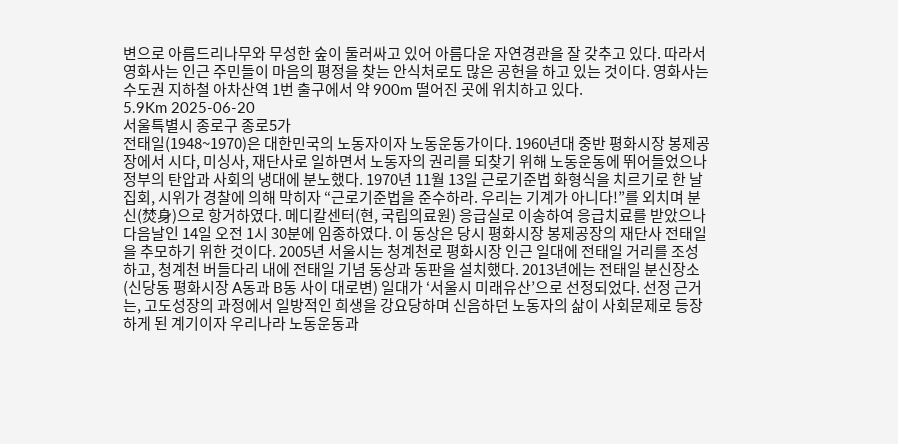변으로 아름드리나무와 무성한 숲이 둘러싸고 있어 아름다운 자연경관을 잘 갖추고 있다. 따라서 영화사는 인근 주민들이 마음의 평정을 찾는 안식처로도 많은 공헌을 하고 있는 것이다. 영화사는 수도권 지하철 아차산역 1번 출구에서 약 900m 떨어진 곳에 위치하고 있다.
5.9Km 2025-06-20
서울특별시 종로구 종로5가
전태일(1948~1970)은 대한민국의 노동자이자 노동운동가이다. 1960년대 중반 평화시장 봉제공장에서 시다, 미싱사, 재단사로 일하면서 노동자의 권리를 되찾기 위해 노동운동에 뛰어들었으나 정부의 탄압과 사회의 냉대에 분노했다. 1970년 11월 13일 근로기준법 화형식을 치르기로 한 날 집회, 시위가 경찰에 의해 막히자 “근로기준법을 준수하라. 우리는 기계가 아니다!”를 외치며 분신(焚身)으로 항거하였다. 메디칼센터(현, 국립의료원) 응급실로 이송하여 응급치료를 받았으나 다음날인 14일 오전 1시 30분에 임종하였다. 이 동상은 당시 평화시장 봉제공장의 재단사 전태일을 추모하기 위한 것이다. 2005년 서울시는 청계천로 평화시장 인근 일대에 전태일 거리를 조성하고, 청계천 버들다리 내에 전태일 기념 동상과 동판을 설치했다. 2013년에는 전태일 분신장소(신당동 평화시장 A동과 B동 사이 대로변) 일대가 ‘서울시 미래유산’으로 선정되었다. 선정 근거는, 고도성장의 과정에서 일방적인 희생을 강요당하며 신음하던 노동자의 삶이 사회문제로 등장하게 된 계기이자 우리나라 노동운동과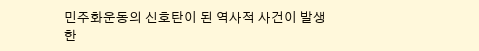민주화운동의 신호탄이 된 역사적 사건이 발생한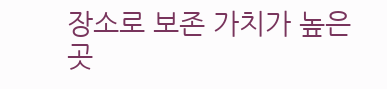장소로 보존 가치가 높은 곳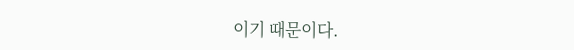이기 때문이다.